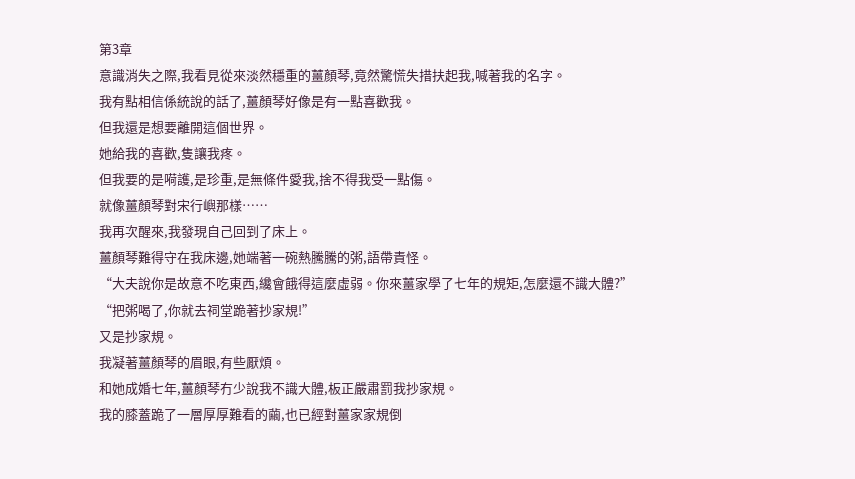第3章
意識消失之際,我看見從來淡然穩重的薑顏琴,竟然驚慌失措扶起我,喊著我的名字。
我有點相信係統說的話了,薑顏琴好像是有一點喜歡我。
但我還是想要離開這個世界。
她給我的喜歡,隻讓我疼。
但我要的是嗬護,是珍重,是無條件愛我,捨不得我受一點傷。
就像薑顏琴對宋行嶼那樣……
我再次醒來,我發現自己回到了床上。
薑顏琴難得守在我床邊,她端著一碗熱騰騰的粥,語帶責怪。
“大夫說你是故意不吃東西,纔會餓得這麼虛弱。你來薑家學了七年的規矩,怎麼還不識大體?”
“把粥喝了,你就去祠堂跪著抄家規!”
又是抄家規。
我凝著薑顏琴的眉眼,有些厭煩。
和她成婚七年,薑顏琴冇少說我不識大體,板正嚴肅罰我抄家規。
我的膝蓋跪了一層厚厚難看的繭,也已經對薑家家規倒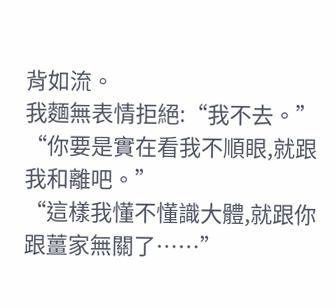背如流。
我麵無表情拒絕:“我不去。”
“你要是實在看我不順眼,就跟我和離吧。”
“這樣我懂不懂識大體,就跟你跟薑家無關了……”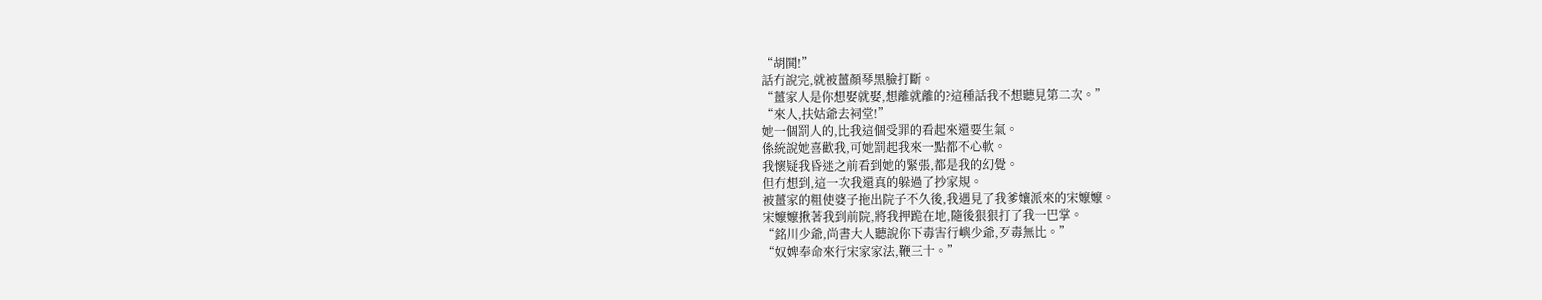“胡鬨!”
話冇說完,就被薑顏琴黑臉打斷。
“薑家人是你想娶就娶,想離就離的?這種話我不想聽見第二次。”
“來人,扶姑爺去祠堂!”
她一個罰人的,比我這個受罪的看起來還要生氣。
係統說她喜歡我,可她罰起我來一點都不心軟。
我懷疑我昏迷之前看到她的緊張,都是我的幻覺。
但冇想到,這一次我還真的躲過了抄家規。
被薑家的粗使婆子拖出院子不久後,我遇見了我爹孃派來的宋嬤嬤。
宋嬤嬤揪著我到前院,將我押跪在地,隨後狠狠打了我一巴掌。
“銘川少爺,尚書大人聽說你下毒害行嶼少爺,歹毒無比。”
“奴婢奉命來行宋家家法,鞭三十。”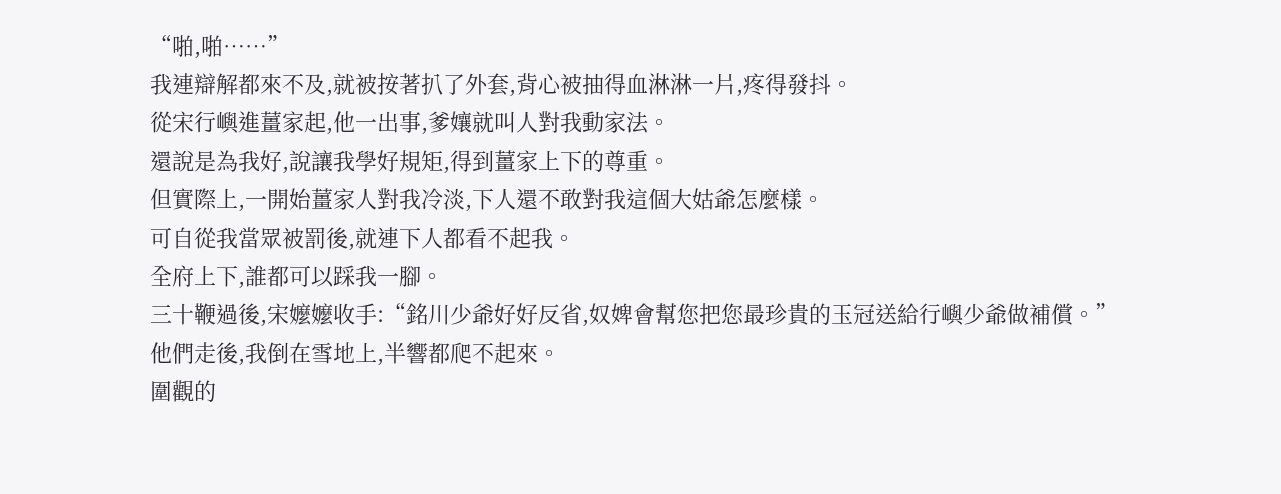“啪,啪……”
我連辯解都來不及,就被按著扒了外套,背心被抽得血淋淋一片,疼得發抖。
從宋行嶼進薑家起,他一出事,爹孃就叫人對我動家法。
還說是為我好,說讓我學好規矩,得到薑家上下的尊重。
但實際上,一開始薑家人對我冷淡,下人還不敢對我這個大姑爺怎麼樣。
可自從我當眾被罰後,就連下人都看不起我。
全府上下,誰都可以踩我一腳。
三十鞭過後,宋嬤嬤收手:“銘川少爺好好反省,奴婢會幫您把您最珍貴的玉冠送給行嶼少爺做補償。”
他們走後,我倒在雪地上,半響都爬不起來。
圍觀的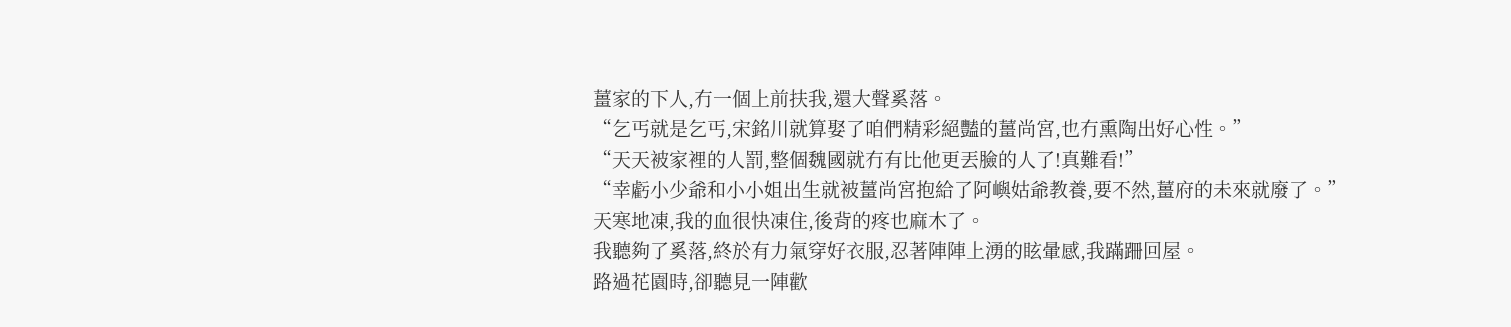薑家的下人,冇一個上前扶我,還大聲奚落。
“乞丐就是乞丐,宋銘川就算娶了咱們精彩絕豔的薑尚宮,也冇熏陶出好心性。”
“天天被家裡的人罰,整個魏國就冇有比他更丟臉的人了!真難看!”
“幸虧小少爺和小小姐出生就被薑尚宮抱給了阿嶼姑爺教養,要不然,薑府的未來就廢了。”
天寒地凍,我的血很快凍住,後背的疼也麻木了。
我聽夠了奚落,終於有力氣穿好衣服,忍著陣陣上湧的眩暈感,我蹣跚回屋。
路過花園時,卻聽見一陣歡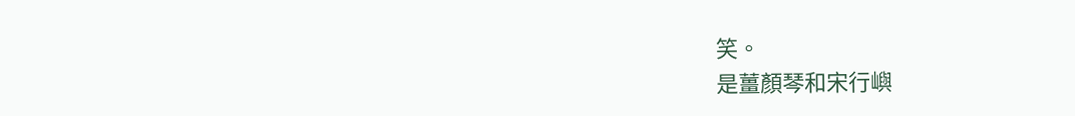笑。
是薑顏琴和宋行嶼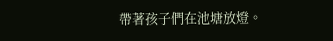帶著孩子們在池塘放燈。